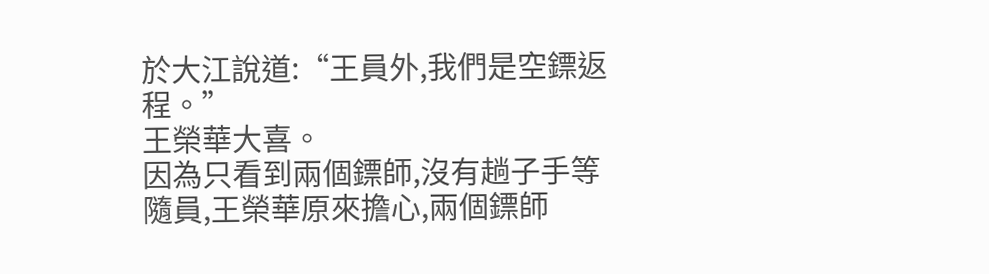於大江說道:“王員外,我們是空鏢返程。”
王榮華大喜。
因為只看到兩個鏢師,沒有趟子手等隨員,王榮華原來擔心,兩個鏢師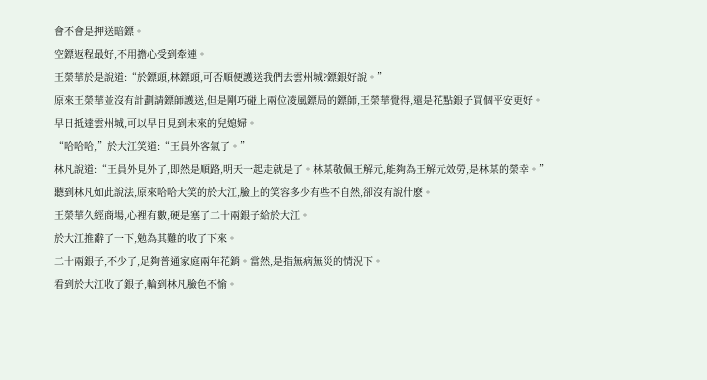會不會是押送暗鏢。
空鏢返程最好,不用擔心受到牽連。
王榮華於是說道:“於鏢頭,林鏢頭,可否順便護送我們去雲州城?鏢銀好說。”
原來王榮華並沒有計劃請鏢師護送,但是剛巧碰上兩位凌風鏢局的鏢師,王榮華覺得,還是花點銀子買個平安更好。
早日抵達雲州城,可以早日見到未來的兒媳婦。
“哈哈哈,”於大江笑道:“王員外客氣了。”
林凡說道:“王員外見外了,即然是順路,明天一起走就是了。林某敬佩王解元,能夠為王解元效勞,是林某的榮幸。”
聽到林凡如此說法,原來哈哈大笑的於大江,臉上的笑容多少有些不自然,卻沒有說什麽。
王榮華久經商場,心裡有數,硬是塞了二十兩銀子給於大江。
於大江推辭了一下,勉為其難的收了下來。
二十兩銀子,不少了,足夠普通家庭兩年花銷。當然,是指無病無災的情況下。
看到於大江收了銀子,輪到林凡臉色不愉。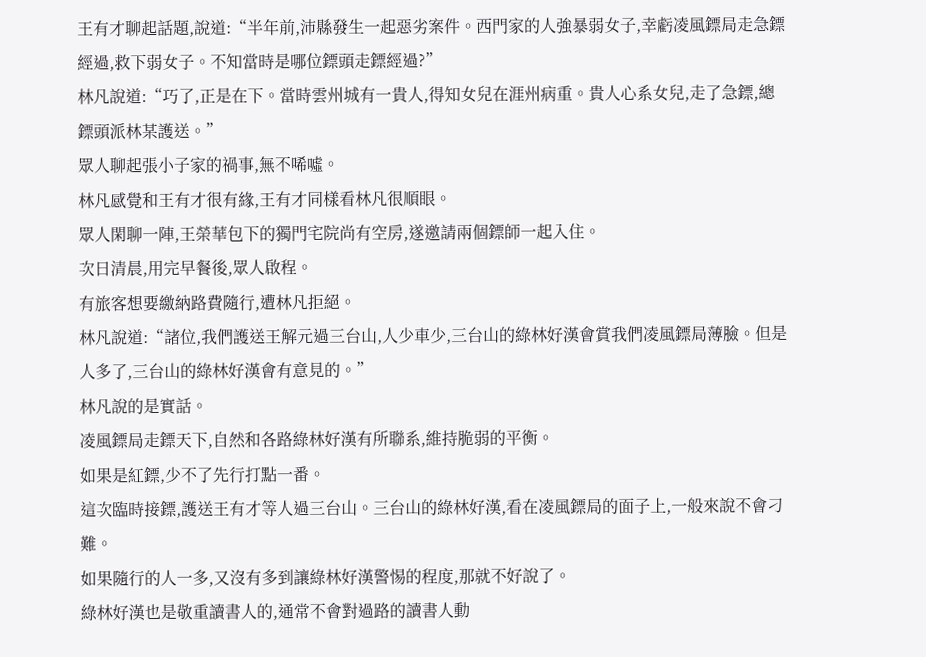王有才聊起話題,說道:“半年前,沛縣發生一起惡劣案件。西門家的人強暴弱女子,幸虧凌風鏢局走急鏢經過,救下弱女子。不知當時是哪位鏢頭走鏢經過?”
林凡說道:“巧了,正是在下。當時雲州城有一貴人,得知女兒在涯州病重。貴人心系女兒,走了急鏢,總鏢頭派林某護送。”
眾人聊起張小子家的禍事,無不唏噓。
林凡感覺和王有才很有緣,王有才同樣看林凡很順眼。
眾人閑聊一陣,王榮華包下的獨門宅院尚有空房,遂邀請兩個鏢師一起入住。
次日清晨,用完早餐後,眾人啟程。
有旅客想要繳納路費隨行,遭林凡拒絕。
林凡說道:“諸位,我們護送王解元過三台山,人少車少,三台山的綠林好漢會賞我們凌風鏢局薄臉。但是人多了,三台山的綠林好漢會有意見的。”
林凡說的是實話。
凌風鏢局走鏢天下,自然和各路綠林好漢有所聯系,維持脆弱的平衡。
如果是紅鏢,少不了先行打點一番。
這次臨時接鏢,護送王有才等人過三台山。三台山的綠林好漢,看在凌風鏢局的面子上,一般來說不會刁難。
如果隨行的人一多,又沒有多到讓綠林好漢警惕的程度,那就不好說了。
綠林好漢也是敬重讀書人的,通常不會對過路的讀書人動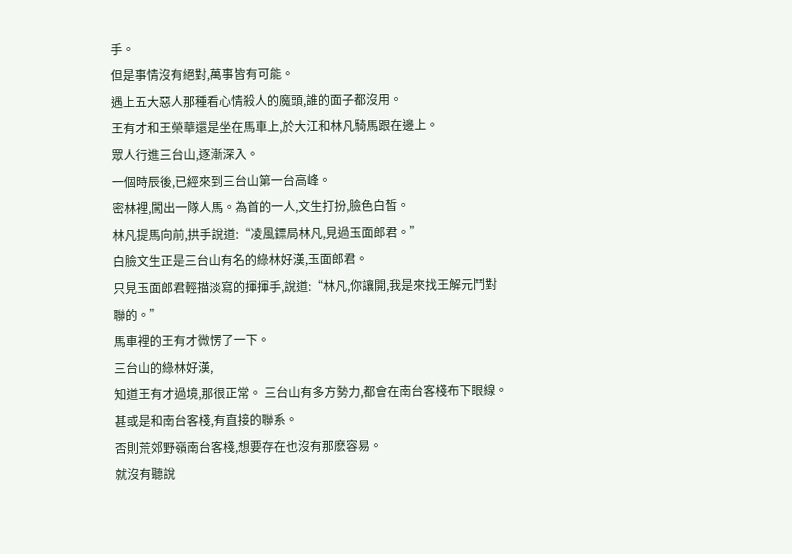手。
但是事情沒有絕對,萬事皆有可能。
遇上五大惡人那種看心情殺人的魔頭,誰的面子都沒用。
王有才和王榮華還是坐在馬車上,於大江和林凡騎馬跟在邊上。
眾人行進三台山,逐漸深入。
一個時辰後,已經來到三台山第一台高峰。
密林裡,闖出一隊人馬。為首的一人,文生打扮,臉色白皙。
林凡提馬向前,拱手說道:“凌風鏢局林凡,見過玉面郎君。”
白臉文生正是三台山有名的綠林好漢,玉面郎君。
只見玉面郎君輕描淡寫的揮揮手,說道:“林凡,你讓開,我是來找王解元鬥對聯的。”
馬車裡的王有才微愣了一下。
三台山的綠林好漢,
知道王有才過境,那很正常。 三台山有多方勢力,都會在南台客棧布下眼線。
甚或是和南台客棧,有直接的聯系。
否則荒郊野嶺南台客棧,想要存在也沒有那麽容易。
就沒有聽說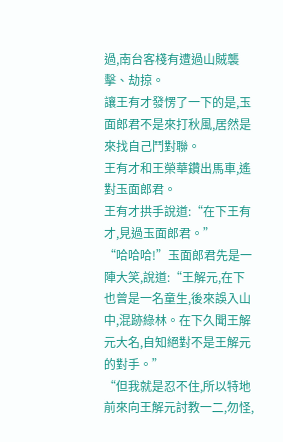過,南台客棧有遭過山賊襲擊、劫掠。
讓王有才發愣了一下的是,玉面郎君不是來打秋風,居然是來找自己鬥對聯。
王有才和王榮華鑽出馬車,遙對玉面郎君。
王有才拱手說道:“在下王有才,見過玉面郎君。”
“哈哈哈!”玉面郎君先是一陣大笑,說道:“王解元,在下也曾是一名童生,後來誤入山中,混跡綠林。在下久聞王解元大名,自知絕對不是王解元的對手。”
“但我就是忍不住,所以特地前來向王解元討教一二,勿怪,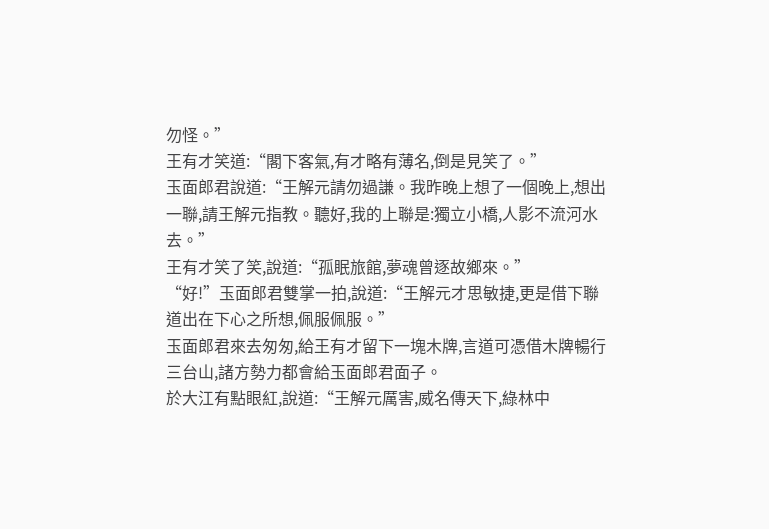勿怪。”
王有才笑道:“閣下客氣,有才略有薄名,倒是見笑了。”
玉面郎君說道:“王解元請勿過謙。我昨晚上想了一個晚上,想出一聯,請王解元指教。聽好,我的上聯是:獨立小橋,人影不流河水去。”
王有才笑了笑,說道:“孤眠旅館,夢魂曾逐故鄉來。”
“好!”玉面郎君雙掌一拍,說道:“王解元才思敏捷,更是借下聯道出在下心之所想,佩服佩服。”
玉面郎君來去匆匆,給王有才留下一塊木牌,言道可憑借木牌暢行三台山,諸方勢力都會給玉面郎君面子。
於大江有點眼紅,說道:“王解元厲害,威名傳天下,綠林中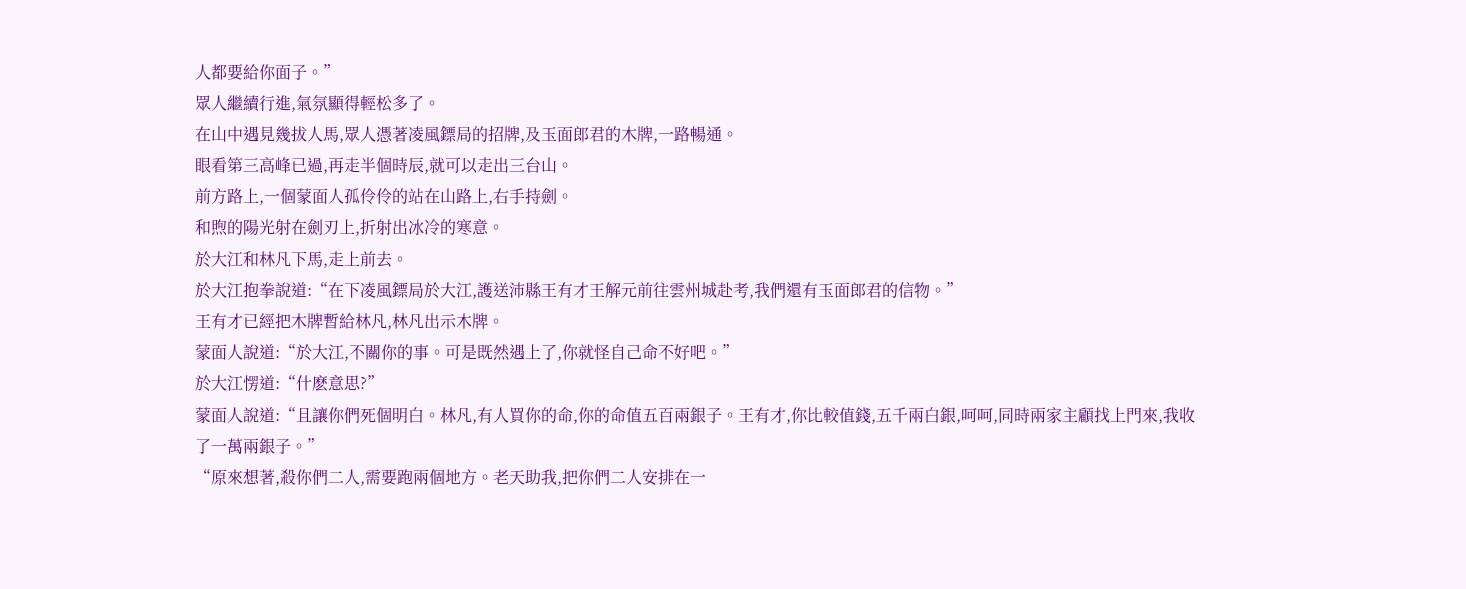人都要給你面子。”
眾人繼續行進,氣氛顯得輕松多了。
在山中遇見幾拔人馬,眾人憑著凌風鏢局的招牌,及玉面郎君的木牌,一路暢通。
眼看第三高峰已過,再走半個時辰,就可以走出三台山。
前方路上,一個蒙面人孤伶伶的站在山路上,右手持劍。
和煦的陽光射在劍刃上,折射出冰冷的寒意。
於大江和林凡下馬,走上前去。
於大江抱拳說道:“在下凌風鏢局於大江,護送沛縣王有才王解元前往雲州城赴考,我們還有玉面郎君的信物。”
王有才已經把木牌暫給林凡,林凡出示木牌。
蒙面人說道:“於大江,不關你的事。可是既然遇上了,你就怪自己命不好吧。”
於大江愣道:“什麽意思?”
蒙面人說道:“且讓你們死個明白。林凡,有人買你的命,你的命值五百兩銀子。王有才,你比較值錢,五千兩白銀,呵呵,同時兩家主顧找上門來,我收了一萬兩銀子。”
“原來想著,殺你們二人,需要跑兩個地方。老天助我,把你們二人安排在一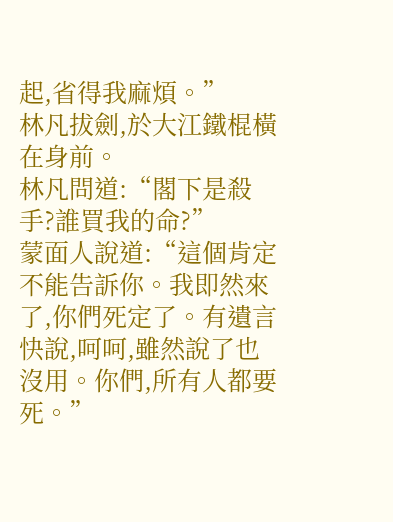起,省得我麻煩。”
林凡拔劍,於大江鐵棍橫在身前。
林凡問道:“閣下是殺手?誰買我的命?”
蒙面人說道:“這個肯定不能告訴你。我即然來了,你們死定了。有遺言快說,呵呵,雖然說了也沒用。你們,所有人都要死。”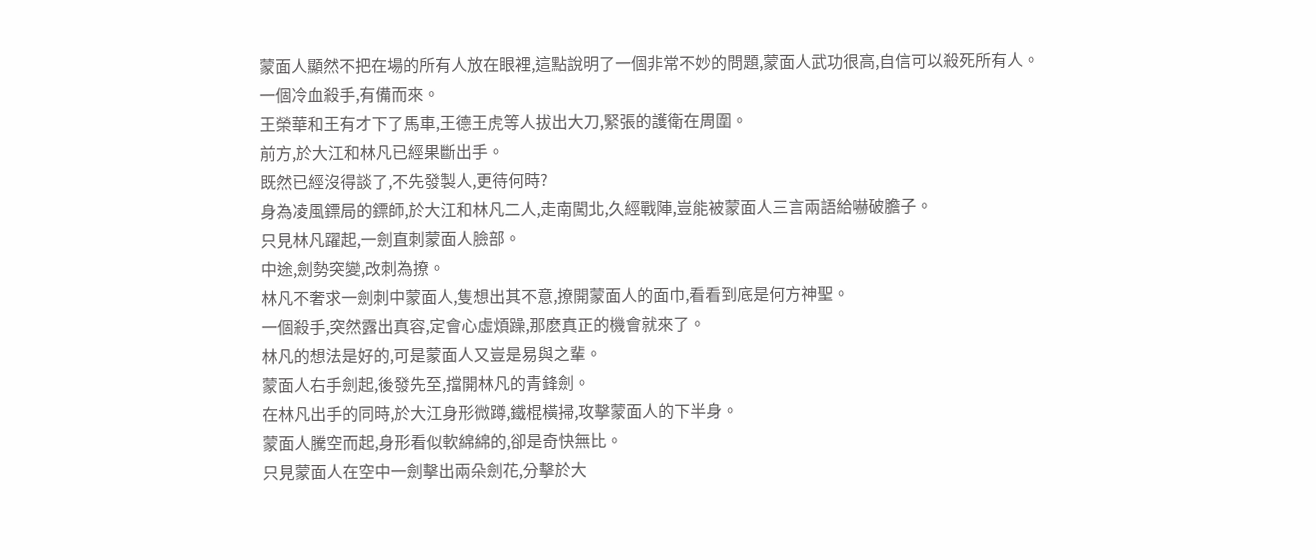蒙面人顯然不把在場的所有人放在眼裡,這點說明了一個非常不妙的問題,蒙面人武功很高,自信可以殺死所有人。
一個冷血殺手,有備而來。
王榮華和王有才下了馬車,王德王虎等人拔出大刀,緊張的護衛在周圍。
前方,於大江和林凡已經果斷出手。
既然已經沒得談了,不先發製人,更待何時?
身為凌風鏢局的鏢師,於大江和林凡二人,走南闖北,久經戰陣,豈能被蒙面人三言兩語給嚇破膽子。
只見林凡躍起,一劍直刺蒙面人臉部。
中途,劍勢突變,改刺為撩。
林凡不奢求一劍刺中蒙面人,隻想出其不意,撩開蒙面人的面巾,看看到底是何方神聖。
一個殺手,突然露出真容,定會心虛煩躁,那麽真正的機會就來了。
林凡的想法是好的,可是蒙面人又豈是易與之輩。
蒙面人右手劍起,後發先至,擋開林凡的青鋒劍。
在林凡出手的同時,於大江身形微蹲,鐵棍橫掃,攻擊蒙面人的下半身。
蒙面人騰空而起,身形看似軟綿綿的,卻是奇快無比。
只見蒙面人在空中一劍擊出兩朵劍花,分擊於大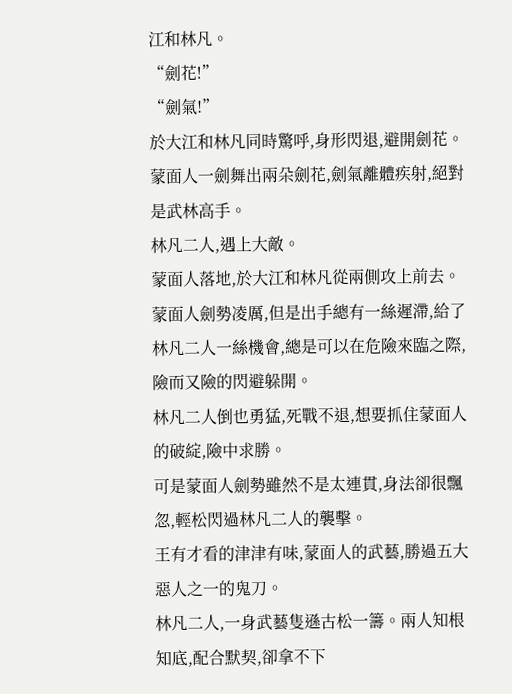江和林凡。
“劍花!”
“劍氣!”
於大江和林凡同時驚呼,身形閃退,避開劍花。
蒙面人一劍舞出兩朵劍花,劍氣離體疾射,絕對是武林高手。
林凡二人,遇上大敵。
蒙面人落地,於大江和林凡從兩側攻上前去。
蒙面人劍勢凌厲,但是出手總有一絲遲滯,給了林凡二人一絲機會,總是可以在危險來臨之際,險而又險的閃避躲開。
林凡二人倒也勇猛,死戰不退,想要抓住蒙面人的破綻,險中求勝。
可是蒙面人劍勢雖然不是太連貫,身法卻很飄忽,輕松閃過林凡二人的襲擊。
王有才看的津津有味,蒙面人的武藝,勝過五大惡人之一的鬼刀。
林凡二人,一身武藝隻遜古松一籌。兩人知根知底,配合默契,卻拿不下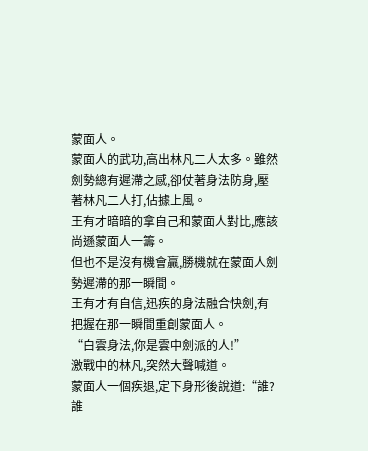蒙面人。
蒙面人的武功,高出林凡二人太多。雖然劍勢總有遲滯之感,卻仗著身法防身,壓著林凡二人打,佔據上風。
王有才暗暗的拿自己和蒙面人對比,應該尚遜蒙面人一籌。
但也不是沒有機會贏,勝機就在蒙面人劍勢遲滯的那一瞬間。
王有才有自信,迅疾的身法融合快劍,有把握在那一瞬間重創蒙面人。
“白雲身法,你是雲中劍派的人!”
激戰中的林凡,突然大聲喊道。
蒙面人一個疾退,定下身形後說道:“誰?誰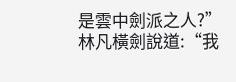是雲中劍派之人?”
林凡橫劍說道:“我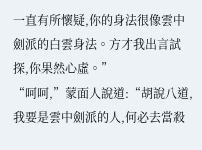一直有所懷疑,你的身法很像雲中劍派的白雲身法。方才我出言試探,你果然心虛。”
“呵呵,”蒙面人說道:“胡說八道,我要是雲中劍派的人,何必去當殺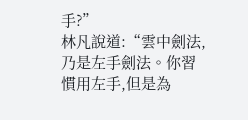手?”
林凡說道:“雲中劍法,乃是左手劍法。你習慣用左手,但是為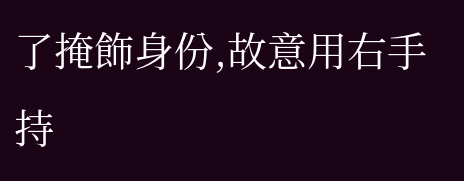了掩飾身份,故意用右手持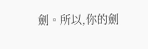劍。所以,你的劍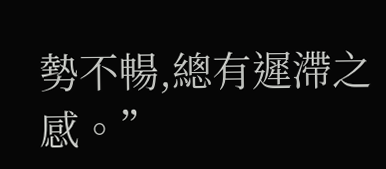勢不暢,總有遲滯之感。”